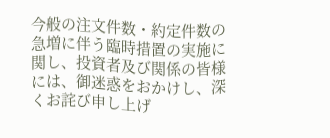今般の注文件数・約定件数の急増に伴う臨時措置の実施に関し、投資者及び関係の皆様には、御迷惑をおかけし、深くお詫び申し上げ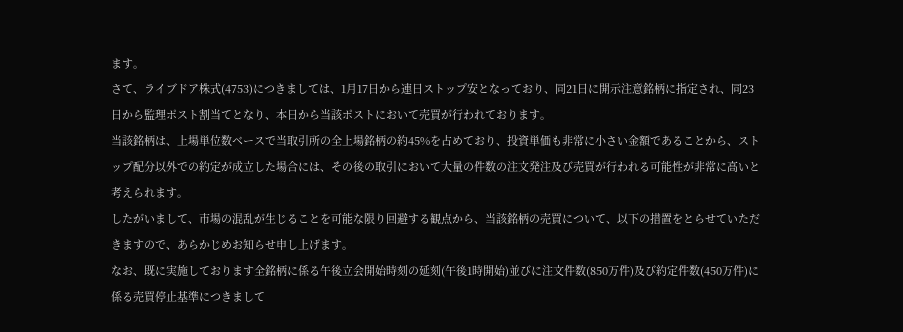ます。
さて、ライブドア株式(4753)につきましては、1月17日から連日ストップ安となっており、同21日に開示注意銘柄に指定され、同23日から監理ポスト割当てとなり、本日から当該ポストにおいて売買が行われております。
当該銘柄は、上場単位数ベースで当取引所の全上場銘柄の約45%を占めており、投資単価も非常に小さい金額であることから、ストップ配分以外での約定が成立した場合には、その後の取引において大量の件数の注文発注及び売買が行われる可能性が非常に高いと考えられます。
したがいまして、市場の混乱が生じることを可能な限り回避する観点から、当該銘柄の売買について、以下の措置をとらせていただきますので、あらかじめお知らせ申し上げます。
なお、既に実施しております全銘柄に係る午後立会開始時刻の延刻(午後1時開始)並びに注文件数(850万件)及び約定件数(450万件)に係る売買停止基準につきまして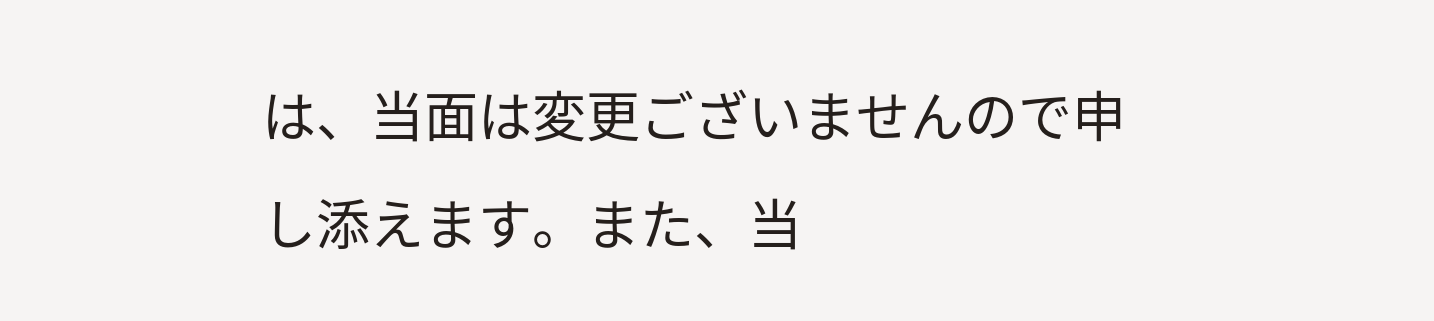は、当面は変更ございませんので申し添えます。また、当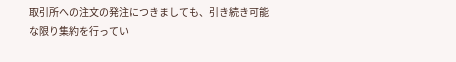取引所への注文の発注につきましても、引き続き可能な限り集約を行ってい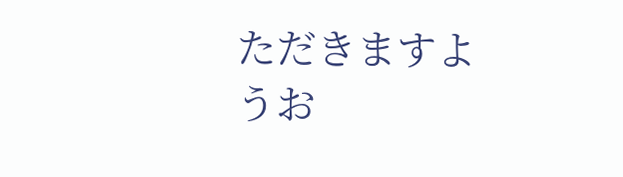ただきますようお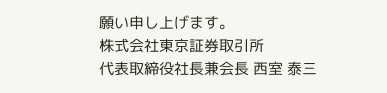願い申し上げます。
株式会社東京証券取引所
代表取締役社長兼会長 西室 泰三